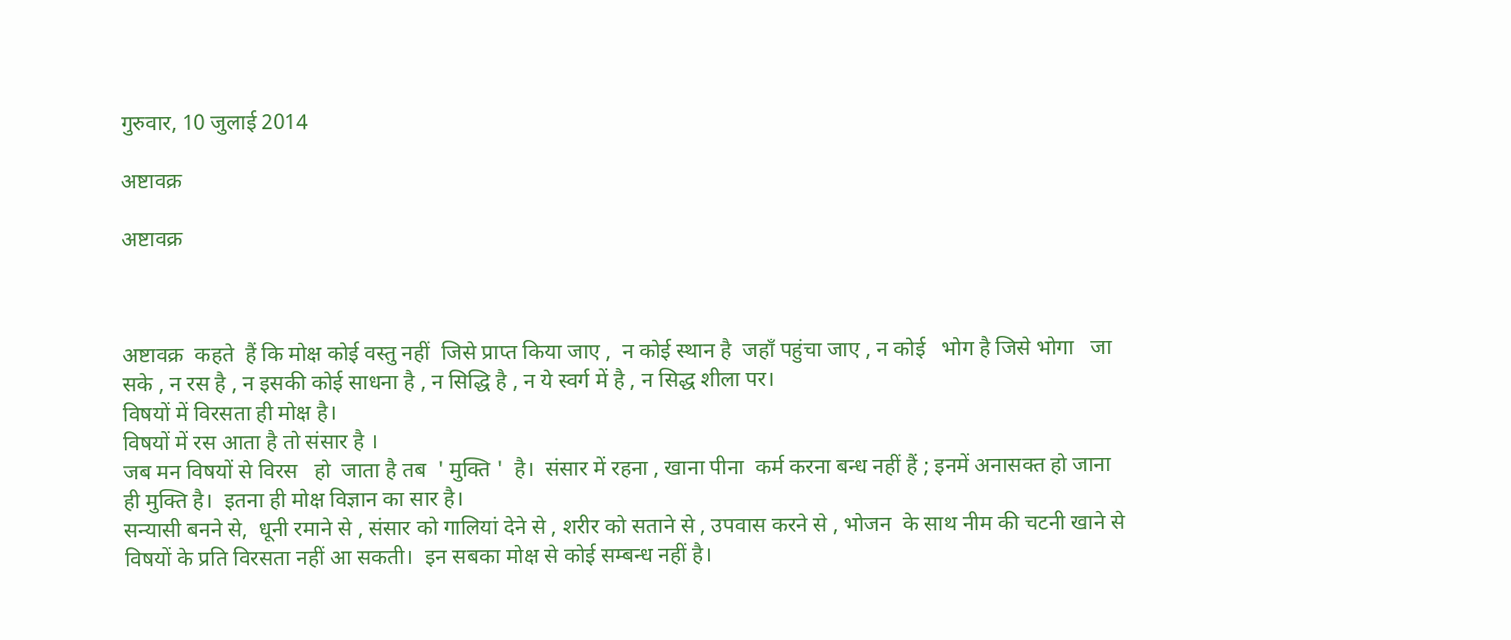गुरुवार, 10 जुलाई 2014

अष्टावक्र

अष्टावक्र



अष्टावक्र  कहते  हैं कि मोक्ष कोई वस्तु नहीं  जिसे प्राप्त किया जाए ,  न कोई स्थान है  जहाँ पहुंचा जाए , न कोई   भोग है जिसे भोगा   जा सके , न रस है , न इसकी कोई साधना है , न सिद्धि है , न ये स्वर्ग में है , न सिद्ध शीला पर।
विषयों में विरसता ही मोक्ष है।
विषयों में रस आता है तो संसार है ।
जब मन विषयों से विरस   हो  जाता है तब  ' मुक्ति '  है।  संसार में रहना , खाना पीना  कर्म करना बन्ध नहीं हैं ; इनमें अनासक्त हो जाना ही मुक्ति है।  इतना ही मोक्ष विज्ञान का सार है।
सन्यासी बनने से,  धूनी रमाने से , संसार को गालियां देने से , शरीर को सताने से , उपवास करने से , भोजन  के साथ नीम की चटनी खाने से विषयों के प्रति विरसता नहीं आ सकती।  इन सबका मोक्ष से कोई सम्बन्ध नहीं है।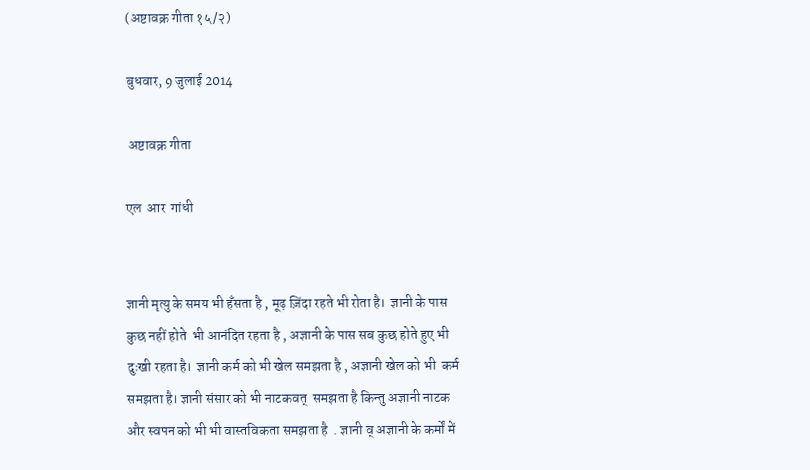(अष्टावक्र गीता १५/२)

बुधवार, 9 जुलाई 2014

 अष्टावक्र गीता

एल  आर  गांधी


ज्ञानी मृत्यु के समय भी हँसता है , मूढ़ ज़िंदा रहते भी रोता है।  ज्ञानी के पास कुछ नहीं होते  भी आनंदित रहता है , अज्ञानी के पास सब कुछ होते हुए भी दुःखी रहता है।  ज्ञानी कर्म को भी खेल समझता है , अज्ञानी खेल को भी  कर्म समझता है। ज्ञानी संसार को भी नाटकवत्  समझता है किन्तु अज्ञानी नाटक और स्वपन को भी भी वास्तविकता समझता है  . ज्ञानी व् अज्ञानी के कर्मों में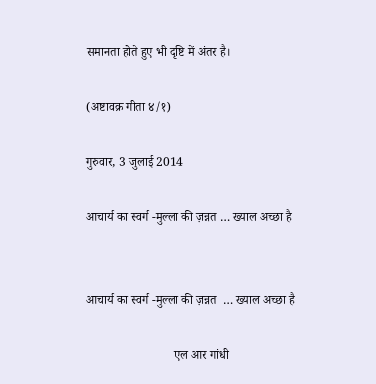समानता होते हुए भी दृष्टि में अंतर है।

(अष्टावक्र गीता ४/१)

गुरुवार, 3 जुलाई 2014

आचार्य का स्वर्ग -मुल्ला की ज़न्नत … ख्याल अच्छा है


आचार्य का स्वर्ग -मुल्ला की ज़न्नत  … ख्याल अच्छा है

                            एल आर गांधी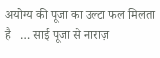अयोग्य की पूजा का उल्टा फल मिलता है   … साई पूजा से नाराज़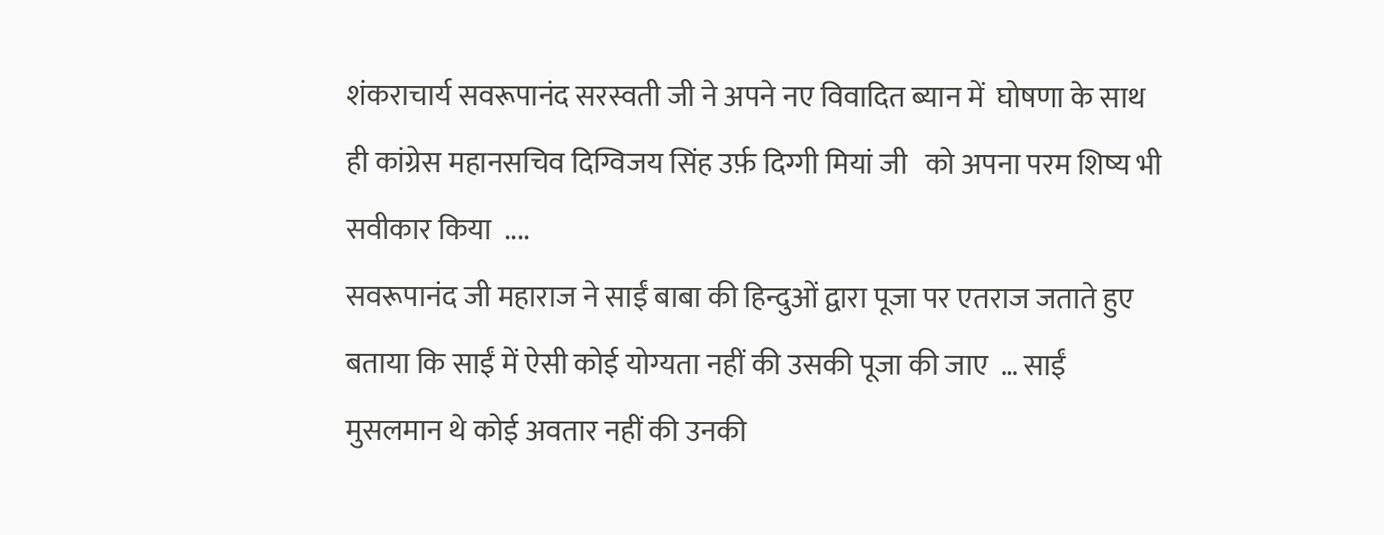शंकराचार्य सवरूपानंद सरस्वती जी ने अपने नए विवादित ब्यान में  घोषणा के साथ ही कांग्रेस महानसचिव दिग्विजय सिंह उर्फ़ दिग्गी मियां जी   को अपना परम शिष्य भी सवीकार किया  ....
सवरूपानंद जी महाराज ने साईं बाबा की हिन्दुओं द्वारा पूजा पर एतराज जताते हुए बताया कि साईं में ऐसी कोई योग्यता नहीं की उसकी पूजा की जाए  … साईं मुसलमान थे कोई अवतार नहीं की उनकी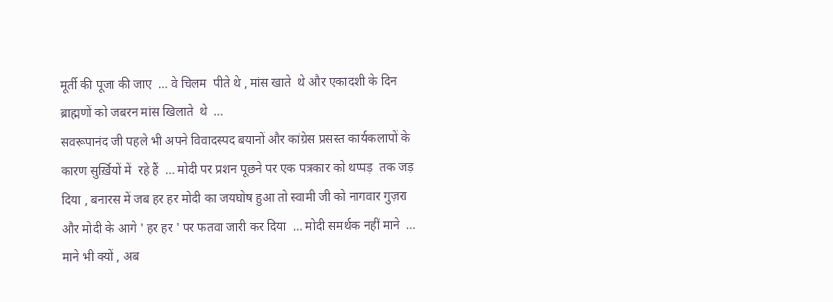मूर्ती की पूजा की जाए  … वे चिलम  पीते थे , मांस खाते  थे और एकादशी के दिन ब्राह्मणों को जबरन मांस खिलाते  थे  …
सवरूपानंद जी पहले भी अपने विवादस्पद बयानों और कांग्रेस प्रसस्त कार्यकलापों के कारण सुर्ख़ियों में  रहे हैं  … मोदी पर प्रशन पूछने पर एक पत्रकार को थप्पड़  तक जड़ दिया , बनारस में जब हर हर मोदी का जयघोष हुआ तो स्वामी जी को नागवार गुज़रा और मोदी के आगे ' हर हर ' पर फतवा जारी कर दिया  … मोदी समर्थक नहीं माने  … माने भी क्यों , अब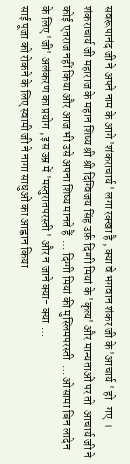सवरूपानंद जी ने अपने नाम के आगे 'शंकराचार्य ' लगा रक्खा है , क्या वे भगवान शंकर जी के 'आचार्य ' हो   गए  ।
शंकराचार्य जी महाराज के महान शिष्य श्री श्री दिग्विजय सिंह उर्फ़ दिग्गी मियां के 'कृत्य' और मान्यताओं पर तो  आचार्य जी ने कोई एतराज नहीं किया और आज भी उसे अपना शिष्य मानते हैं  … दिग्गी मियां की मुस्लिमपरस्ती  … ओसामा बिन लादेन के लिए 'जी' अलंकरण का प्रयोग , इस उम्र में 'मस्तुरातपरस्ती ' और न जाने क्या- क्या  …
साई पूजा को रोकने के लिए स्वामी जी ने नागा साधुओं का आह्वान किया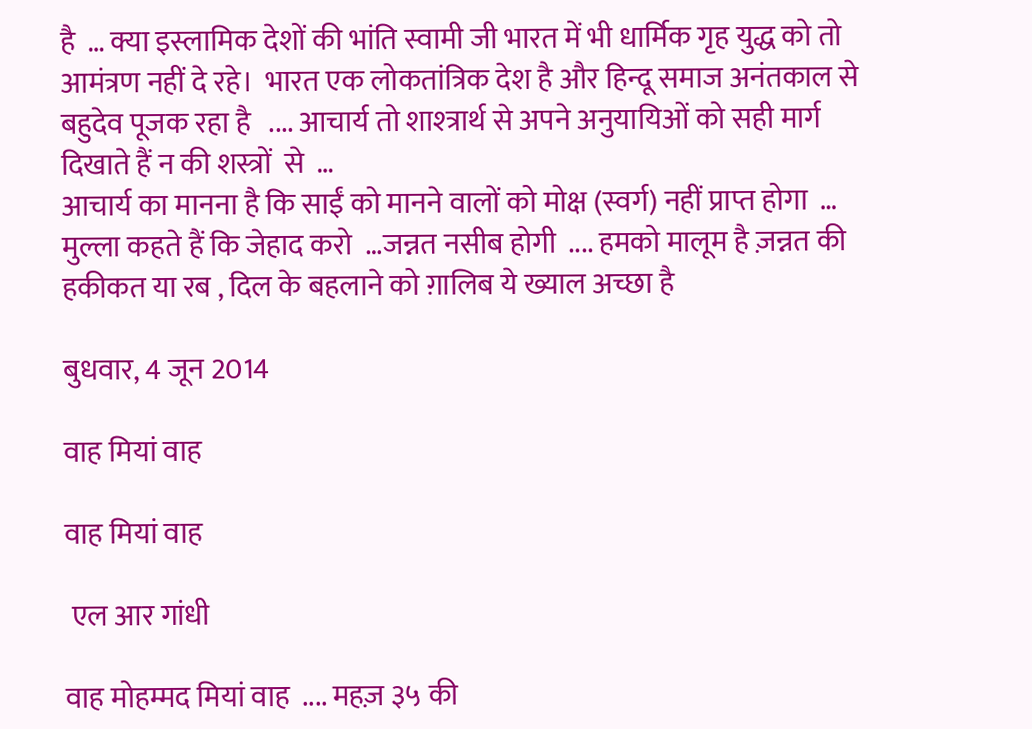है  … क्या इस्लामिक देशों की भांति स्वामी जी भारत में भी धार्मिक गृह युद्ध को तो आमंत्रण नहीं दे रहे।  भारत एक लोकतांत्रिक देश है और हिन्दू समाज अनंतकाल से बहुदेव पूजक रहा है   .... आचार्य तो शाश्त्रार्थ से अपने अनुयायिओं को सही मार्ग दिखाते हैं न की शस्त्रों  से  …
आचार्य का मानना है कि साईं को मानने वालों को मोक्ष (स्वर्ग) नहीं प्राप्त होगा  … मुल्ला कहते हैं कि जेहाद करो  …जन्नत नसीब होगी  .... हमको मालूम है ज़न्नत की हकीकत या रब , दिल के बहलाने को ग़ालिब ये ख्याल अच्छा है

बुधवार, 4 जून 2014

वाह मियां वाह

वाह मियां वाह

 एल आर गांधी

वाह मोहम्मद मियां वाह  .... महज़ ३५ की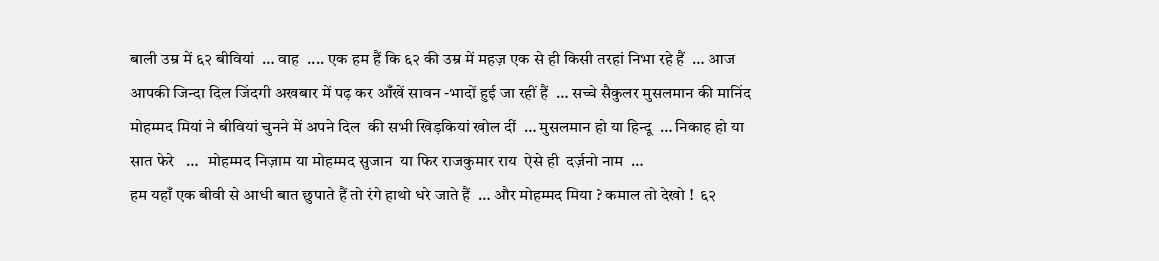बाली उम्र में ६२ बीवियां  … वाह  .... एक हम हैं कि ६२ की उम्र में महज़ एक से ही किसी तरहां निभा रहे हैं  … आज आपकी जिन्दा दिल जिंदगी अखबार में पढ़ कर आँखें सावन -भादों हुई जा रहीं हैं  … सच्चे सैकुलर मुसलमान की मानिंद मोहम्मद मियां ने बीवियां चुनने में अपने दिल  की सभी खिड़कियां खोल दीं  … मुसलमान हो या हिन्दू  … निकाह हो या सात फेरे   …   मोहम्मद निज़ाम या मोहम्मद सुजान  या फिर राजकुमार राय  ऐसे ही  दर्ज़नो नाम  …
हम यहाँ एक बीवी से आधी बात छुपाते हैं तो रंगे हाथो धरे जाते हैं  … और मोहम्मद मिया ? कमाल तो देखो !  ६२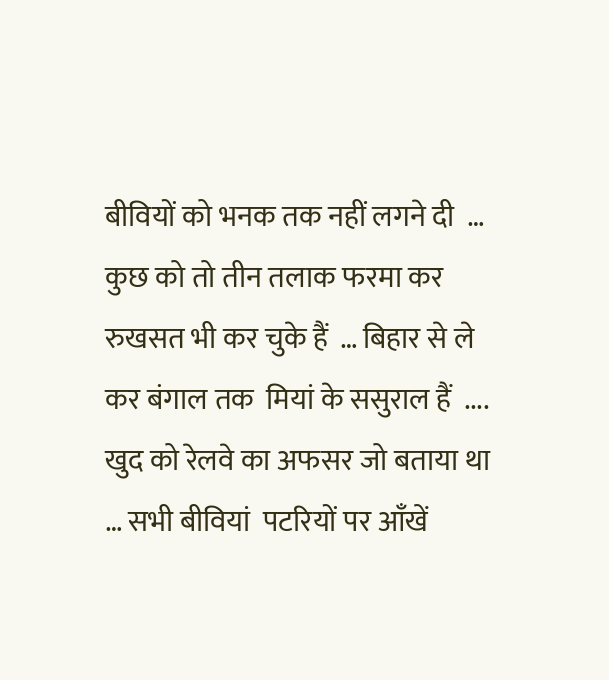बीवियों को भनक तक नहीं लगने दी  … कुछ को तो तीन तलाक फरमा कर रुखसत भी कर चुके हैं  … बिहार से ले कर बंगाल तक  मियां के ससुराल हैं  .... खुद को रेलवे का अफसर जो बताया था  … सभी बीवियां  पटरियों पर आँखें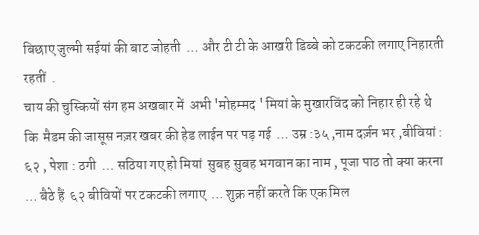बिछाए जुल्मी सईयां की बाट जोहती  … और टी टी के आखरी डिब्बे को टकटकी लगाए निहारती रहतीं  .
चाय की चुस्कियों संग हम अखबार में  अभी 'मोहम्मद ' मियां के मुखारविंद को निहार ही रहे थे कि  मैडम की जासूस नज़र खबर की हेड लाईन पर पड़ गई  … उम्र :३५ ,नाम दर्ज़न भर ,बीवियां : ६२ , पेशा : ठगी  … सठिया गए हो मियां  सुबह सुबह भगवान का नाम , पूजा पाठ तो क्या करना  … बैठे हैं  ६२ बीवियों पर टकटकी लगाए  … शुक्र नहीं करते कि एक मिल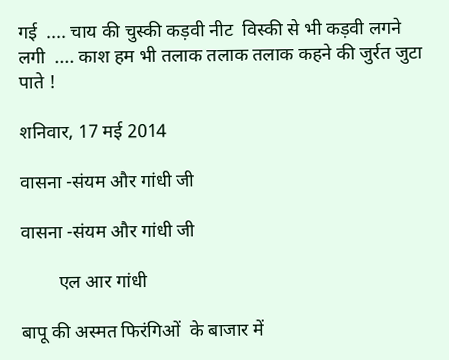गई  .... चाय की चुस्की कड़वी नीट  विस्की से भी कड़वी लगने लगी  .... काश हम भी तलाक तलाक तलाक कहने की जुर्रत जुटा पाते !

शनिवार, 17 मई 2014

वासना -संयम और गांधी जी

वासना -संयम और गांधी जी

        एल आर गांधी

बापू की अस्मत फिरंगिओं  के बाजार में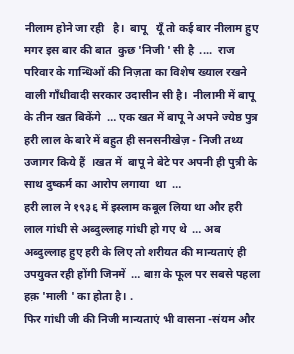नीलाम होने जा रही   है।  बापू   यूँ तो कई बार नीलाम हुए  मगर इस बार की बात  कुछ 'निजी ' सी है  ....  राज परिवार के गान्धिओं की निज़ता का विशेष ख्याल रखने वाली गाँधीवादी सरकार उदासीन सी है।  नीलामी में बापू के तीन खत बिकेंगे  … एक खत में बापू ने अपने ज्येष्ठ पुत्र हरी लाल के बारे में बहुत ही सनसनीखेज़ - निजी तथ्य उजागर किये हैं  ।खत में  बापू ने बेटे पर अपनी ही पुत्री के साथ दुष्कर्म का आरोप लगाया  था  …
हरी लाल ने १९३६ में इस्लाम कबूल लिया था और हरी लाल गांधी से अब्दुल्लाह गांधी हो गए थे  … अब अब्दुल्लाह हुए हरी के लिए तो शरीयत की मान्यताएं ही उपयुक्त रही होंगी जिनमें  … बाग़ के फूल पर सबसे पहला हक़ 'माली ' का होता है। .
फिर गांधी जी की निजी मान्यताएं भी वासना -संयम और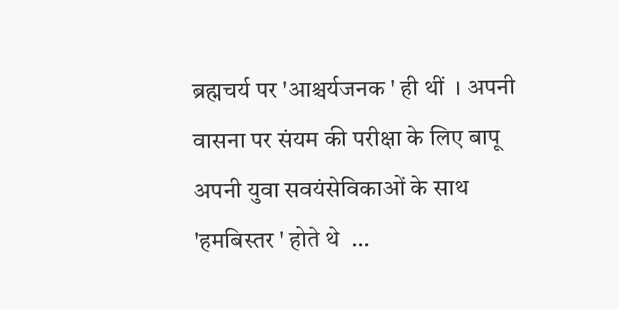ब्रह्मचर्य पर 'आश्चर्यजनक ' ही थीं  । अपनी वासना पर संयम की परीक्षा के लिए बापू अपनी युवा सवयंसेविकाओं के साथ  'हमबिस्तर ' होते थे  …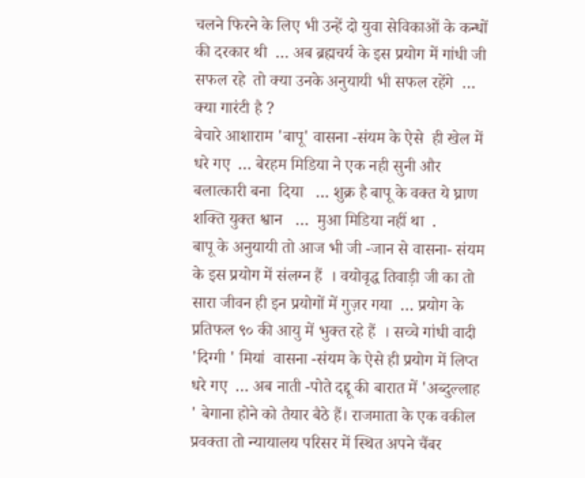चलने फिरने के लिए भी उन्हें दो युवा सेविकाओं के कन्धों की दरकार थी  … अब ब्रह्मचर्य के इस प्रयोग में गांधी जी सफल रहे  तो क्या उनके अनुयायी भी सफल रहेंगे  … क्या गारंटी है ?
बेचारे आशाराम 'बापू' वासना -संयम के ऐसे  ही खेल में धरे गए  … बेरहम मिडिया ने एक नही सुनी और बलात्कारी बना  दिया   … शुक्र है बापू के वक्त ये घ्राण शक्ति युक्त श्वान   …  मुआ मिडिया नहीं था  .
बापू के अनुयायी तो आज भी जी -जान से वासना- संयम के इस प्रयोग में संलग्न हैं  । वयोवृद्ध तिवाड़ी जी का तो सारा जीवन ही इन प्रयोगों में गुज़र गया  … प्रयोग के प्रतिफल ९० की आयु में भुक्त रहे हैं  । सच्चे गांधी वादी 'दिग्गी ' मियां  वासना -संयम के ऐसे ही प्रयोग में लिप्त  धरे गए  … अब नाती -पोते दद्दू की बारात में 'अब्दुल्लाह ' बेगाना होने को तैयार बैठे हैं। राजमाता के एक वकील प्रवक्ता तो न्यायालय परिसर में स्थित अपने चैंबर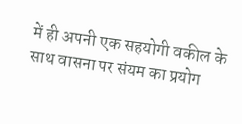में ही अपनी एक सहयोगी वकील के साथ वासना पर संयम का प्रयोग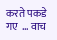करते पकडे गए  … वाच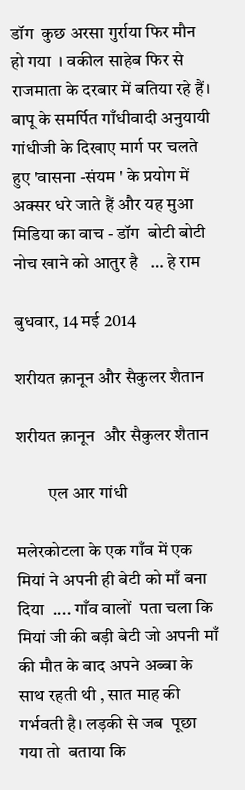डॉग  कुछ अरसा गुर्राया फिर मौन हो गया  । वकील साहेब फिर से राजमाता के दरबार में बतिया रहे हैं।
बापू के समर्पित गाँधीवादी अनुयायी गांधीजी के दिखाए मार्ग पर चलते हुए 'वासना -संयम ' के प्रयोग में अक्सर धरे जाते हैं और यह मुआ मिडिया का वाच - डॉग  बोटी बोटी नोच खाने को आतुर है   … हे राम

बुधवार, 14 मई 2014

शरीयत क़ानून और सैकुलर शैतान

शरीयत क़ानून  और सैकुलर शैतान

         एल आर गांधी

मलेरकोटला के एक गाँव में एक मियां ने अपनी ही बेटी को माँ बना  दिया  .... गाँव वालों  पता चला कि मियां जी की बड़ी बेटी जो अपनी माँ  की मौत के बाद अपने अब्बा के साथ रहती थी , सात माह की गर्भवती है। लड़की से जब  पूछा गया तो  बताया कि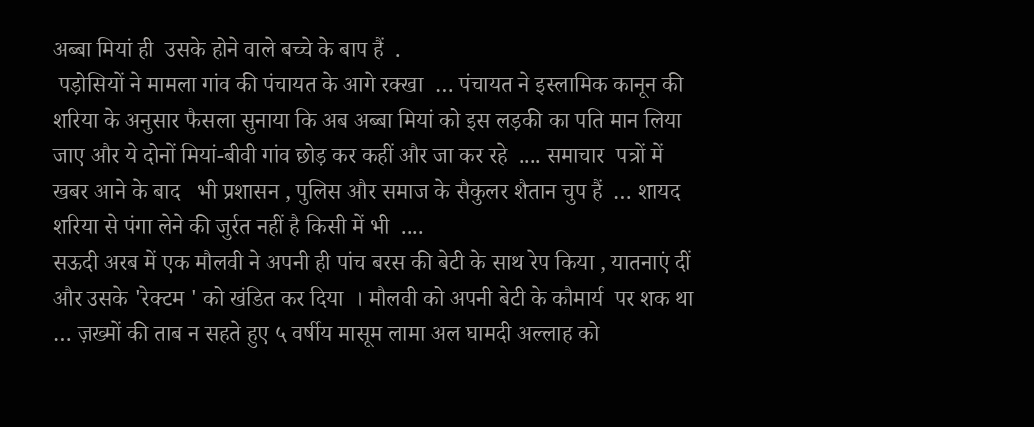अब्बा मियां ही  उसके होने वाले बच्चे के बाप हैं  .
 पड़ोसियों ने मामला गांव की पंचायत के आगे रक्खा  … पंचायत ने इस्लामिक कानून की शरिया के अनुसार फैसला सुनाया कि अब अब्बा मियां को इस लड़की का पति मान लिया  जाए और ये दोनों मियां-बीवी गांव छोड़ कर कहीं और जा कर रहे  .... समाचार  पत्रों में खबर आने के बाद   भी प्रशासन , पुलिस और समाज के सैकुलर शैतान चुप हैं  … शायद शरिया से पंगा लेने की जुर्रत नहीं है किसी में भी  ....
सऊदी अरब में एक मौलवी ने अपनी ही पांच बरस की बेटी के साथ रेप किया , यातनाएं दीं और उसके 'रेक्टम ' को खंडित कर दिया  । मौलवी को अपनी बेटी के कौमार्य  पर शक था  … ज़ख्मों की ताब न सहते हुए ५ वर्षीय मासूम लामा अल घामदी अल्लाह को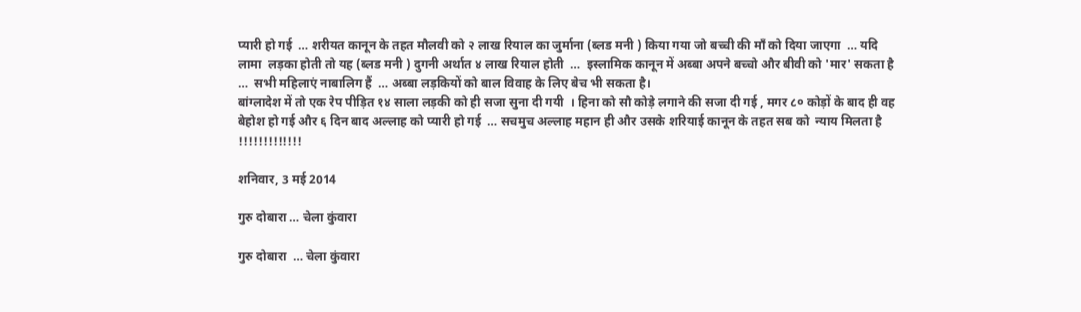प्यारी हो गई  … शरीयत कानून के तहत मौलवी को २ लाख रियाल का जुर्माना (ब्लड मनी ) किया गया जो बच्ची की माँ को दिया जाएगा  … यदि  लामा  लड़का होती तो यह (ब्लड मनी ) दुगनी अर्थात ४ लाख रियाल होती  …  इस्लामिक कानून में अब्बा अपने बच्चो और बीवी को 'मार' सकता है  …  सभी महिलाएं नाबालिग हैं  … अब्बा लड़कियों को बाल विवाह के लिए बेच भी सकता है।
बांग्लादेश में तो एक रेप पीड़ित १४ साला लड़की को ही सजा सुना दी गयी  । हिना को सौ कोड़े लगाने की सजा दी गई , मगर ८० कोड़ों के बाद ही वह बेहोश हो गई और ६ दिन बाद अल्लाह को प्यारी हो गई  … सचमुच अल्लाह महान ही और उसके शरियाई कानून के तहत सब को  न्याय मिलता है  !!!!!!!!!!!!!

शनिवार, 3 मई 2014

गुरु दोबारा … चेला कुंवारा

गुरु दोबारा  … चेला कुंवारा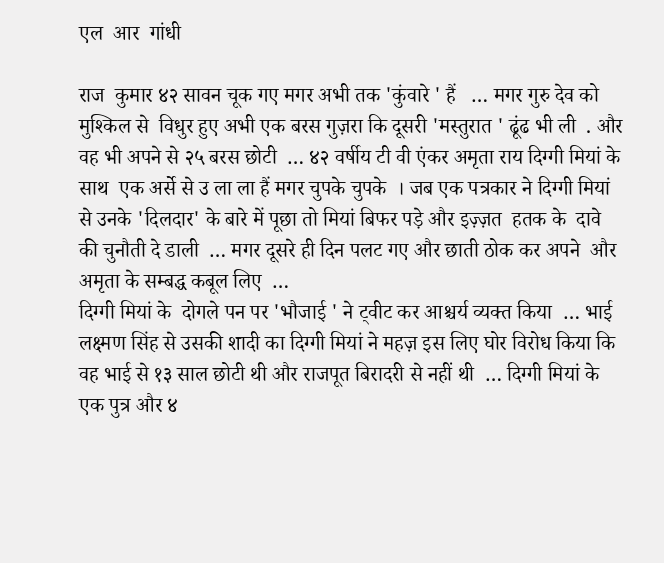एल  आर  गांधी

राज  कुमार ४२ सावन चूक गए मगर अभी तक 'कुंवारे ' हैं   … मगर गुरु देव को मुश्किल से  विधुर हुए अभी एक बरस गुज़रा कि दूसरी 'मस्तुरात ' ढूंढ भी ली  . और वह भी अपने से २५ बरस छोटी  … ४२ वर्षीय टी वी एंकर अमृता राय दिग्गी मियां के साथ  एक अर्से से उ ला ला हैं मगर चुपके चुपके  । जब एक पत्रकार ने दिग्गी मियां से उनके 'दिलदार' के बारे में पूछा तो मियां बिफर पड़े और इज़्ज़त  हतक के  दावे की चुनौती दे डाली  … मगर दूसरे ही दिन पलट गए और छाती ठोक कर अपने  और अमृता के सम्बद्ध कबूल लिए  …
दिग्गी मियां के  दोगले पन पर 'भौजाई ' ने ट्वीट कर आश्चर्य व्यक्त किया  … भाई लक्ष्मण सिंह से उसकी शादी का दिग्गी मियां ने महज़ इस लिए घोर विरोध किया कि वह भाई से १३ साल छोटी थी और राजपूत बिरादरी से नहीं थी  … दिग्गी मियां के एक पुत्र और ४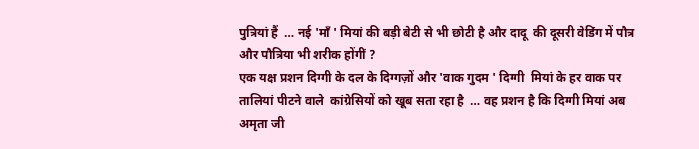पुत्रियां हैं  … नई 'माँ ' मियां की बड़ी बेटी से भी छोटी है और दादू  की दूसरी वेडिंग में पौत्र और पौत्रिया भी शरीक होंगीं ?
एक यक्ष प्रशन दिग्गी के दल के दिग्गज़ों और 'वाक गुदम ' दिग्गी  मियां के हर वाक पर तालियां पीटने वाले  कांग्रेसियों को खूब सता रहा है  … वह प्रशन है कि दिग्गी मियां अब अमृता जी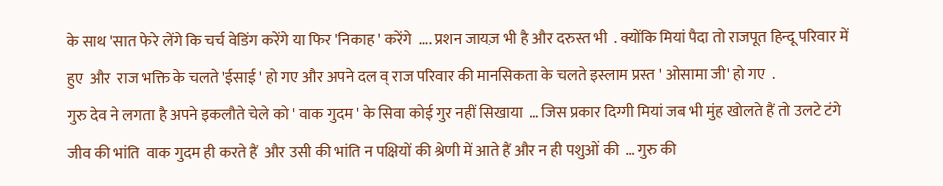के साथ 'सात फेरे लेंगे कि चर्च वेडिंग करेंगे या फिर 'निकाह ' करेंगे  .... प्रशन जायज़ भी है और दरुस्त भी  . क्योंकि मियां पैदा तो राजपूत हिन्दू परिवार में हुए  और  राज भक्ति के चलते 'ईसाई ' हो गए और अपने दल व् राज परिवार की मानसिकता के चलते इस्लाम प्रस्त ' ओसामा जी' हो गए  .
गुरु देव ने लगता है अपने इकलौते चेले को ' वाक गुदम ' के सिवा कोई गुर नहीं सिखाया  … जिस प्रकार दिग्गी मियां जब भी मुंह खोलते हैं तो उलटे टंगे जीव की भांति  वाक गुदम ही करते हैं  और उसी की भांति न पक्षियों की श्रेणी में आते हैं और न ही पशुओं की  … गुरु की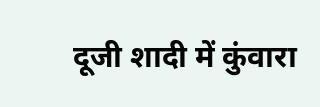दूजी शादी में कुंवारा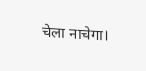चेला नाचेगा।